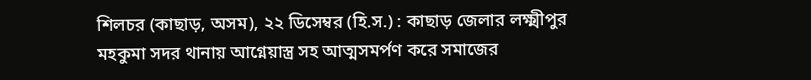শিলচর (কাছাড়, অসম), ২২ ডিসেম্বর (হি.স.) : কাছাড় জেলার লক্ষ্মীপুর মহকুমা সদর থানায় আগ্নেয়াস্ত্র সহ আত্মসমৰ্পণ করে সমাজের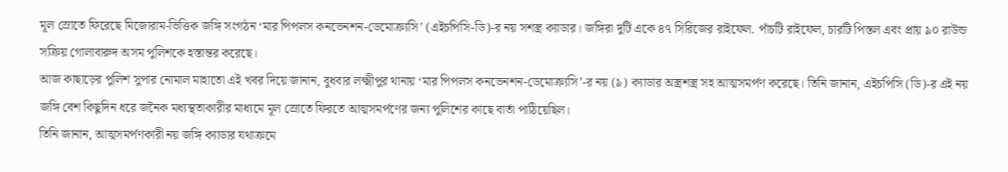মূল স্রোতে ফিরেছে মিজোরাম-ভিত্তিক জঙ্গি সংগঠন ‘মার পিপলস কনভেনশন-ডেমোক্র্যসি’ (এইচপিসি-ডি)-র নয় সশস্ত্র ক্যাডার। জঙ্গিরা দুটি একে ৪৭ সিরিজের রাইফেল. পাঁচটি রাইফেল, চারটি পিস্তল এবং প্রায় ৯০ রাউন্ড সক্রিয় গোলাবারুদ অসম পুলিশকে হস্তান্তর করেছে।
আজ কাছাড়ের পুলিশ সুপার নোমাল মাহাতো এই খবর দিয়ে জানান, বুধবার লক্ষ্মীপুর থানায় ‘মার পিপলস কনভেনশন-ডেমোক্র্যসি’-র নয় (৯) ক্যাডার অস্ত্রশস্ত্র সহ আত্মসমর্পণ করেছে। তিনি জানান, এইচপিসি (ডি)-র এই নয় জঙ্গি বেশ কিছুদিন ধরে জনৈক মধ্যস্থতাকারীর মাধ্যমে মূল স্রোতে ফিরতে আত্মসমৰ্পণের জন্য পুলিশের কাছে বাৰ্তা পাঠিয়েছিল।
তিনি জানান, আত্মসমর্পণকারী নয় জঙ্গি ক্যাডার যথাক্রমে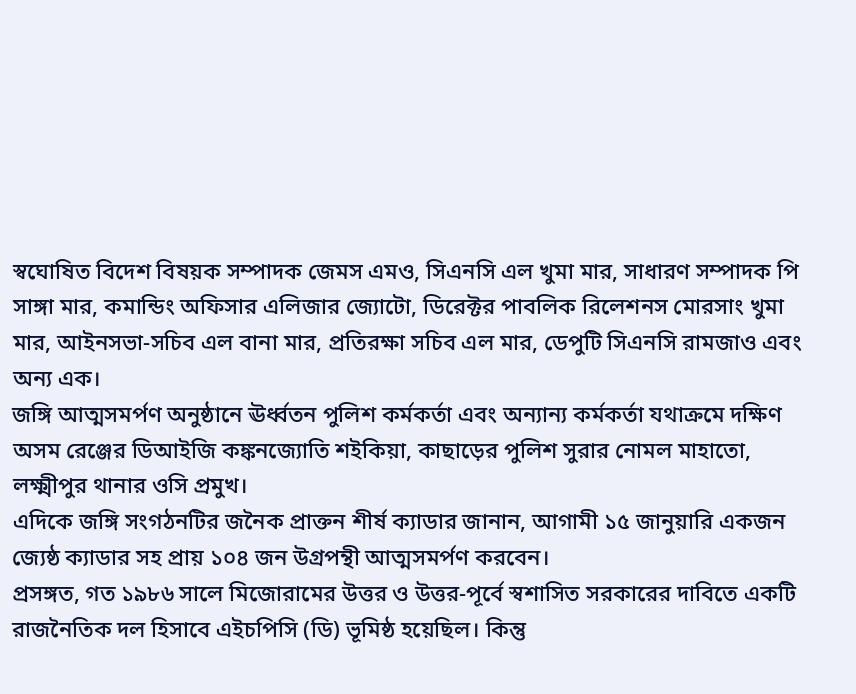স্বঘোষিত বিদেশ বিষয়ক সম্পাদক জেমস এমও, সিএনসি এল খুমা মার, সাধারণ সম্পাদক পি সাঙ্গা মার, কমান্ডিং অফিসার এলিজার জ্যোটো, ডিরেক্টর পাবলিক রিলেশনস মোরসাং খুমা মার, আইনসভা-সচিব এল বানা মার, প্রতিরক্ষা সচিব এল মার, ডেপুটি সিএনসি রামজাও এবং অন্য এক।
জঙ্গি আত্মসমর্পণ অনুষ্ঠানে ঊর্ধ্বতন পুলিশ কর্মকর্তা এবং অন্যান্য কর্মকর্তা যথাক্রমে দক্ষিণ অসম রেঞ্জের ডিআইজি কঙ্কনজ্যোতি শইকিয়া, কাছাড়ের পুলিশ সুরার নোমল মাহাতো, লক্ষ্মীপুর থানার ওসি প্রমুখ।
এদিকে জঙ্গি সংগঠনটির জনৈক প্ৰাক্তন শীৰ্ষ ক্যাডার জানান, আগামী ১৫ জানুয়ারি একজন জ্যেষ্ঠ ক্যাডার সহ প্রায় ১০৪ জন উগ্রপন্থী আত্মসমর্পণ করবেন।
প্রসঙ্গত, গত ১৯৮৬ সালে মিজোরামের উত্তর ও উত্তর-পূর্বে স্বশাসিত সরকারের দাবিতে একটি রাজনৈতিক দল হিসাবে এইচপিসি (ডি) ভূমিষ্ঠ হয়েছিল। কিন্তু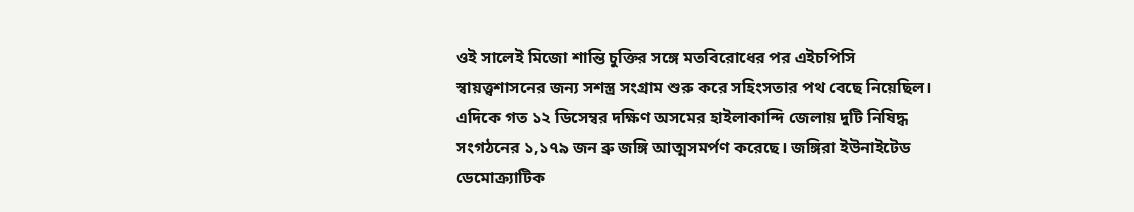ওই সালেই মিজো শান্তি চুক্তির সঙ্গে মতবিরোধের পর এইচপিসি স্বায়ত্ত্বশাসনের জন্য সশস্ত্র সংগ্রাম শুরু করে সহিংসতার পথ বেছে নিয়েছিল।
এদিকে গত ১২ ডিসেম্বর দক্ষিণ অসমের হাইলাকান্দি জেলায় দুটি নিষিদ্ধ সংগঠনের ১,১৭৯ জন ব্রু জঙ্গি আত্মসমর্পণ করেছে। জঙ্গিরা ইউনাইটেড ডেমোক্র্যাটিক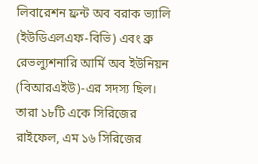লিবারেশন ফ্রন্ট অব বরাক ভ্যালি (ইউডিএলএফ-বিভি) এবং ব্রু রেভল্যুশনারি আর্মি অব ইউনিয়ন (বিআরএইউ)-এর সদস্য ছিল। তারা ১৮টি একে সিরিজের রাইফেল, এম ১৬ সিরিজের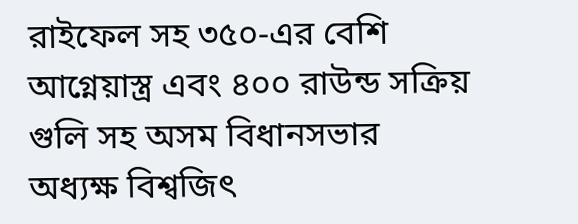রাইফেল সহ ৩৫০-এর বেশি আগ্নেয়াস্ত্র এবং ৪০০ রাউন্ড সক্রিয় গুলি সহ অসম বিধানসভার অধ্যক্ষ বিশ্বজিৎ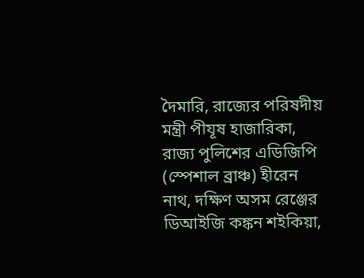দৈমারি, রাজ্যের পরিষদীয় মন্ত্রী পীযূষ হাজারিকা, রাজ্য পুলিশের এডিজিপি (স্পেশাল ব্রাঞ্চ) হীরেন নাথ, দক্ষিণ অসম রেঞ্জের ডিআইজি কঙ্কন শইকিয়া,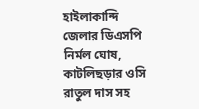হাইলাকান্দি জেলার ডিএসপি নির্মল ঘোষ, কাটলিছড়ার ওসি রাতুল দাস সহ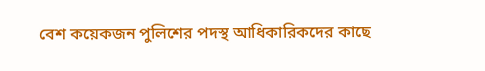বেশ কয়েকজন পুলিশের পদস্থ আধিকারিকদের কাছে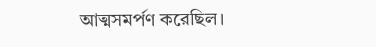আত্মসমর্পণ করেছিল।